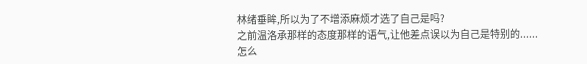林绪垂眸,所以为了不增添麻烦才选了自己是吗?
之前温洛承那样的态度那样的语气,让他差点误以为自己是特别的......
怎么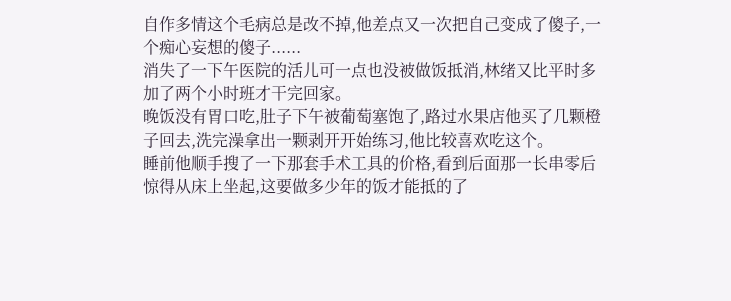自作多情这个毛病总是改不掉,他差点又一次把自己变成了傻子,一个痴心妄想的傻子......
消失了一下午医院的活儿可一点也没被做饭抵消,林绪又比平时多加了两个小时班才干完回家。
晚饭没有胃口吃,肚子下午被葡萄塞饱了,路过水果店他买了几颗橙子回去,洗完澡拿出一颗剥开开始练习,他比较喜欢吃这个。
睡前他顺手搜了一下那套手术工具的价格,看到后面那一长串零后惊得从床上坐起,这要做多少年的饭才能抵的了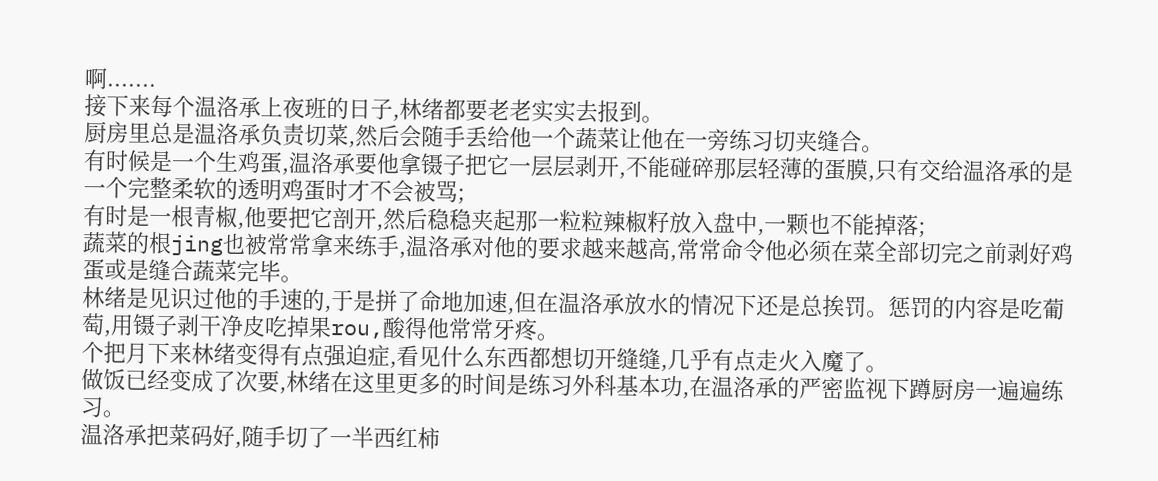啊.......
接下来每个温洛承上夜班的日子,林绪都要老老实实去报到。
厨房里总是温洛承负责切菜,然后会随手丢给他一个蔬菜让他在一旁练习切夹缝合。
有时候是一个生鸡蛋,温洛承要他拿镊子把它一层层剥开,不能碰碎那层轻薄的蛋膜,只有交给温洛承的是一个完整柔软的透明鸡蛋时才不会被骂;
有时是一根青椒,他要把它剖开,然后稳稳夹起那一粒粒辣椒籽放入盘中,一颗也不能掉落;
蔬菜的根jing也被常常拿来练手,温洛承对他的要求越来越高,常常命令他必须在菜全部切完之前剥好鸡蛋或是缝合蔬菜完毕。
林绪是见识过他的手速的,于是拼了命地加速,但在温洛承放水的情况下还是总挨罚。惩罚的内容是吃葡萄,用镊子剥干净皮吃掉果rou,酸得他常常牙疼。
个把月下来林绪变得有点强迫症,看见什么东西都想切开缝缝,几乎有点走火入魔了。
做饭已经变成了次要,林绪在这里更多的时间是练习外科基本功,在温洛承的严密监视下蹲厨房一遍遍练习。
温洛承把菜码好,随手切了一半西红柿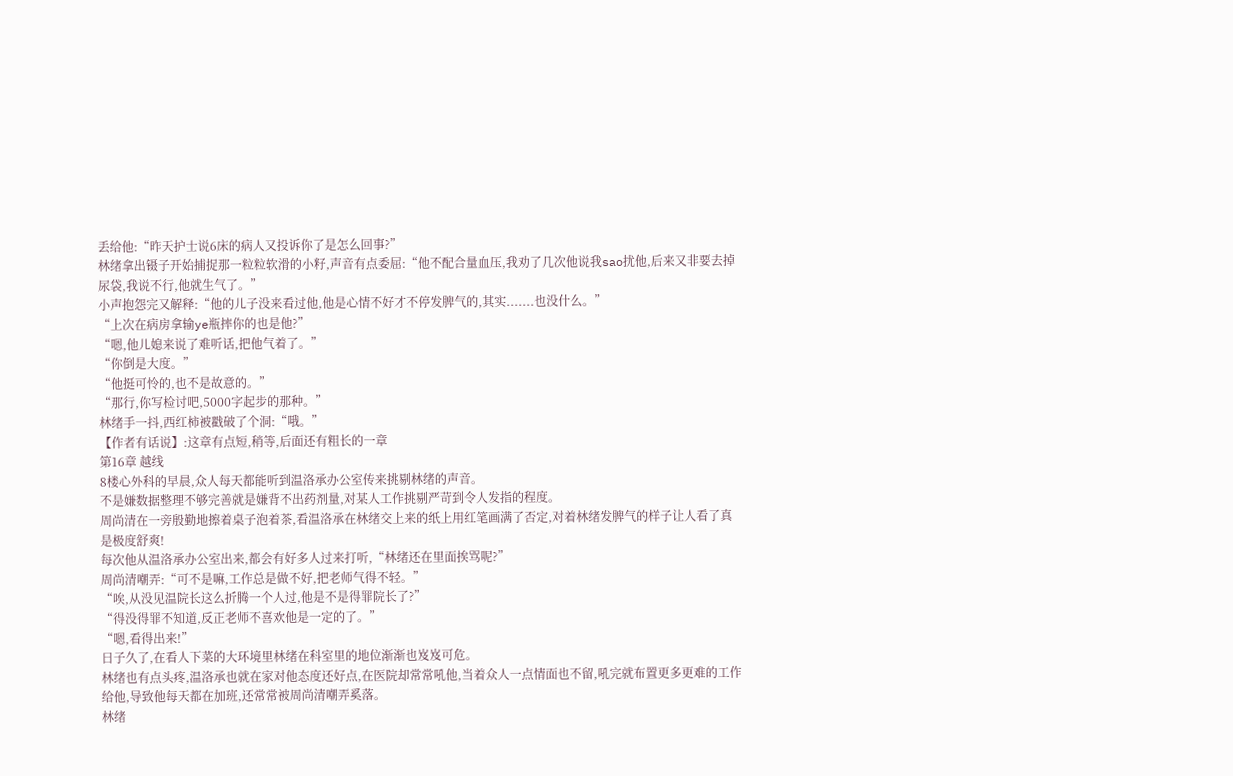丢给他:“昨天护士说6床的病人又投诉你了是怎么回事?”
林绪拿出镊子开始捕捉那一粒粒软滑的小籽,声音有点委屈:“他不配合量血压,我劝了几次他说我sao扰他,后来又非要去掉尿袋,我说不行,他就生气了。”
小声抱怨完又解释:“他的儿子没来看过他,他是心情不好才不停发脾气的,其实.......也没什么。”
“上次在病房拿输ye瓶摔你的也是他?”
“嗯,他儿媳来说了难听话,把他气着了。”
“你倒是大度。”
“他挺可怜的,也不是故意的。”
“那行,你写检讨吧,5000字起步的那种。”
林绪手一抖,西红柿被戳破了个洞:“哦。”
【作者有话说】:这章有点短,稍等,后面还有粗长的一章
第16章 越线
8楼心外科的早晨,众人每天都能听到温洛承办公室传来挑剔林绪的声音。
不是嫌数据整理不够完善就是嫌背不出药剂量,对某人工作挑剔严苛到令人发指的程度。
周尚清在一旁殷勤地擦着桌子泡着茶,看温洛承在林绪交上来的纸上用红笔画满了否定,对着林绪发脾气的样子让人看了真是极度舒爽!
每次他从温洛承办公室出来,都会有好多人过来打听,“林绪还在里面挨骂呢?”
周尚清嘲弄:“可不是嘛,工作总是做不好,把老师气得不轻。”
“唉,从没见温院长这么折腾一个人过,他是不是得罪院长了?”
“得没得罪不知道,反正老师不喜欢他是一定的了。”
“嗯,看得出来!”
日子久了,在看人下菜的大环境里林绪在科室里的地位渐渐也岌岌可危。
林绪也有点头疼,温洛承也就在家对他态度还好点,在医院却常常吼他,当着众人一点情面也不留,吼完就布置更多更难的工作给他,导致他每天都在加班,还常常被周尚清嘲弄奚落。
林绪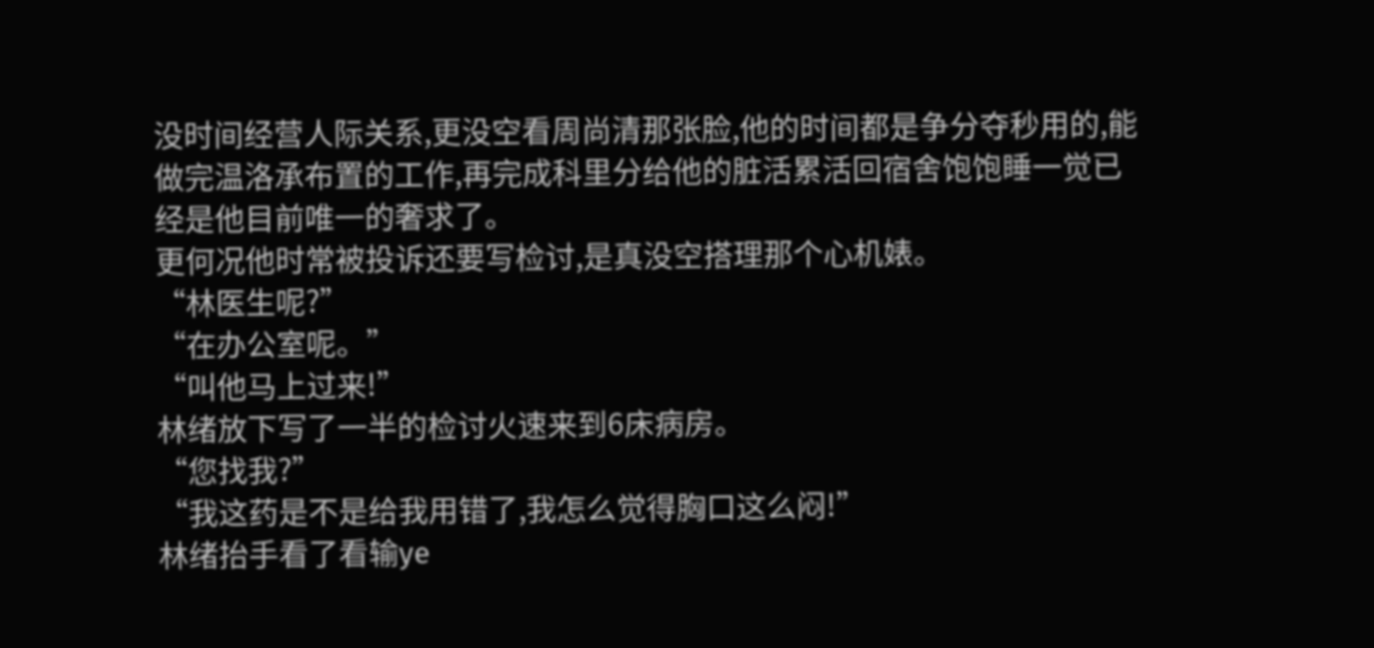没时间经营人际关系,更没空看周尚清那张脸,他的时间都是争分夺秒用的,能做完温洛承布置的工作,再完成科里分给他的脏活累活回宿舍饱饱睡一觉已经是他目前唯一的奢求了。
更何况他时常被投诉还要写检讨,是真没空搭理那个心机婊。
“林医生呢?”
“在办公室呢。”
“叫他马上过来!”
林绪放下写了一半的检讨火速来到6床病房。
“您找我?”
“我这药是不是给我用错了,我怎么觉得胸口这么闷!”
林绪抬手看了看输ye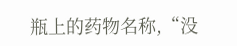瓶上的药物名称,“没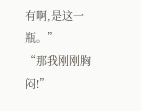有啊,是这一瓶。”
“那我刚刚胸闷!”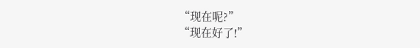“现在呢?”
“现在好了!”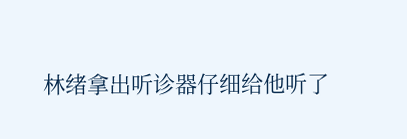林绪拿出听诊器仔细给他听了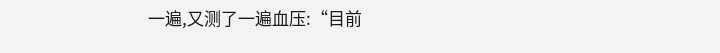一遍,又测了一遍血压:“目前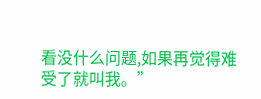看没什么问题,如果再觉得难受了就叫我。”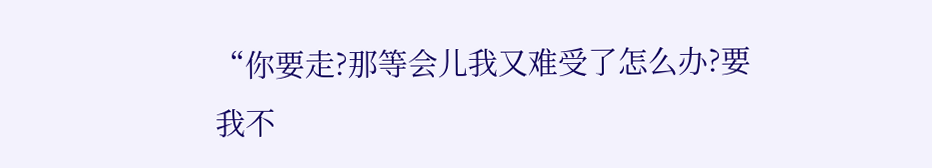“你要走?那等会儿我又难受了怎么办?要我不